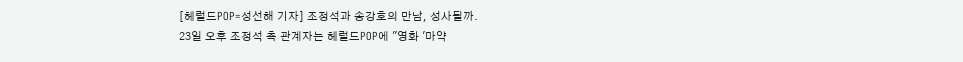[헤럴드POP=성선해 기자] 조정석과 송강호의 만남, 성사될까.
23일 오후 조정석 측 관계자는 헤럴드POP에 "영화 '마약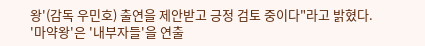왕'(감독 우민호) 출연을 제안받고 긍정 검토 중이다"라고 밝혔다.
'마약왕'은 '내부자들'을 연출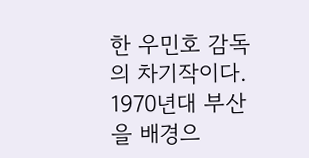한 우민호 감독의 차기작이다. 1970년대 부산을 배경으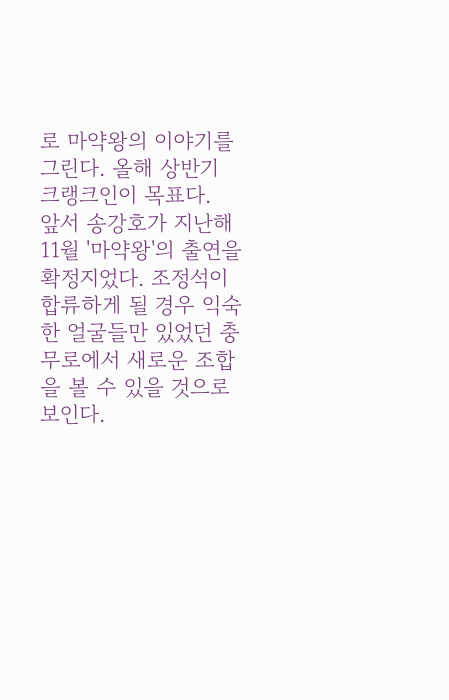로 마약왕의 이야기를 그린다. 올해 상반기 크랭크인이 목표다.
앞서 송강호가 지난해 11월 '마약왕'의 출연을 확정지었다. 조정석이 합류하게 될 경우 익숙한 얼굴들만 있었던 충무로에서 새로운 조합을 볼 수 있을 것으로 보인다.